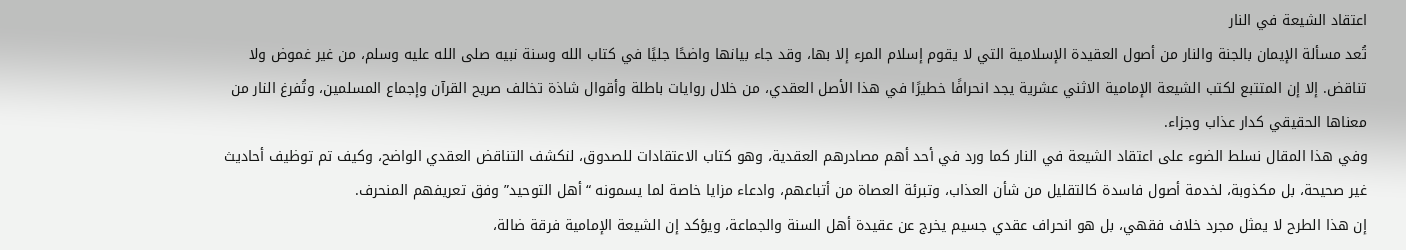اعتقاد الشيعة في النار
تُعد مسألة الإيمان بالجنة والنار من أصول العقيدة الإسلامية التي لا يقوم إسلام المرء إلا بها، وقد جاء بيانها واضحًا جليًا في كتاب الله وسنة نبيه صلى الله عليه وسلم، من غير غموض ولا تناقض. إلا إن المتتبع لكتب الشيعة الإمامية الاثني عشرية يجد انحرافًا خطيرًا في هذا الأصل العقدي، من خلال روايات باطلة وأقوال شاذة تخالف صريح القرآن وإجماع المسلمين، وتُفرغ النار من معناها الحقيقي كدار عذاب وجزاء.
وفي هذا المقال نسلط الضوء على اعتقاد الشيعة في النار كما ورد في أحد أهم مصادرهم العقدية، وهو كتاب الاعتقادات للصدوق، لنكشف التناقض العقدي الواضح، وكيف تم توظيف أحاديث غير صحيحة، بل مكذوبة، لخدمة أصول فاسدة كالتقليل من شأن العذاب، وتبرئة العصاة من أتباعهم، وادعاء مزايا خاصة لما يسمونه “أهل التوحيد” وفق تعريفهم المنحرف.
إن هذا الطرح لا يمثل مجرد خلاف فقهي، بل هو انحراف عقدي جسيم يخرج عن عقيدة أهل السنة والجماعة، ويؤكد إن الشيعة الإمامية فرقة ضالة،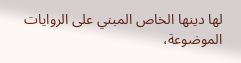لها دينها الخاص المبني على الروايات الموضوعة،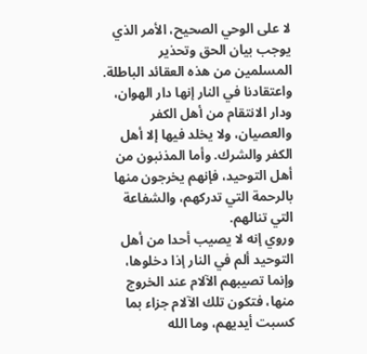لا على الوحي الصحيح، الأمر الذي يوجب بيان الحق وتحذير المسلمين من هذه العقائد الباطلة.
واعتقادنا في النار إنها دار الهوان، ودار الانتقام من أهل الكفر والعصيان، ولا يخلد فيها إلا أهل الكفر والشرك. وأما المذنبون من أهل التوحيد، فإنهم يخرجون منها بالرحمة التي تدركهم، والشفاعة التي تنالهم.
وروي إنه لا يصيب أحدا من أهل التوحيد ألم في النار إذا دخلوها، وإنما تصيبهم الآلام عند الخروج منها، فتكون تلك الآلام جزاء بما كسبت أيديهم، وما الله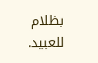بظلام للعبيد.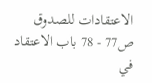الاعتقادات للصدوق ص77 - 78 باب الاعتقاد في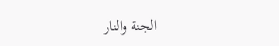الجنة والنار